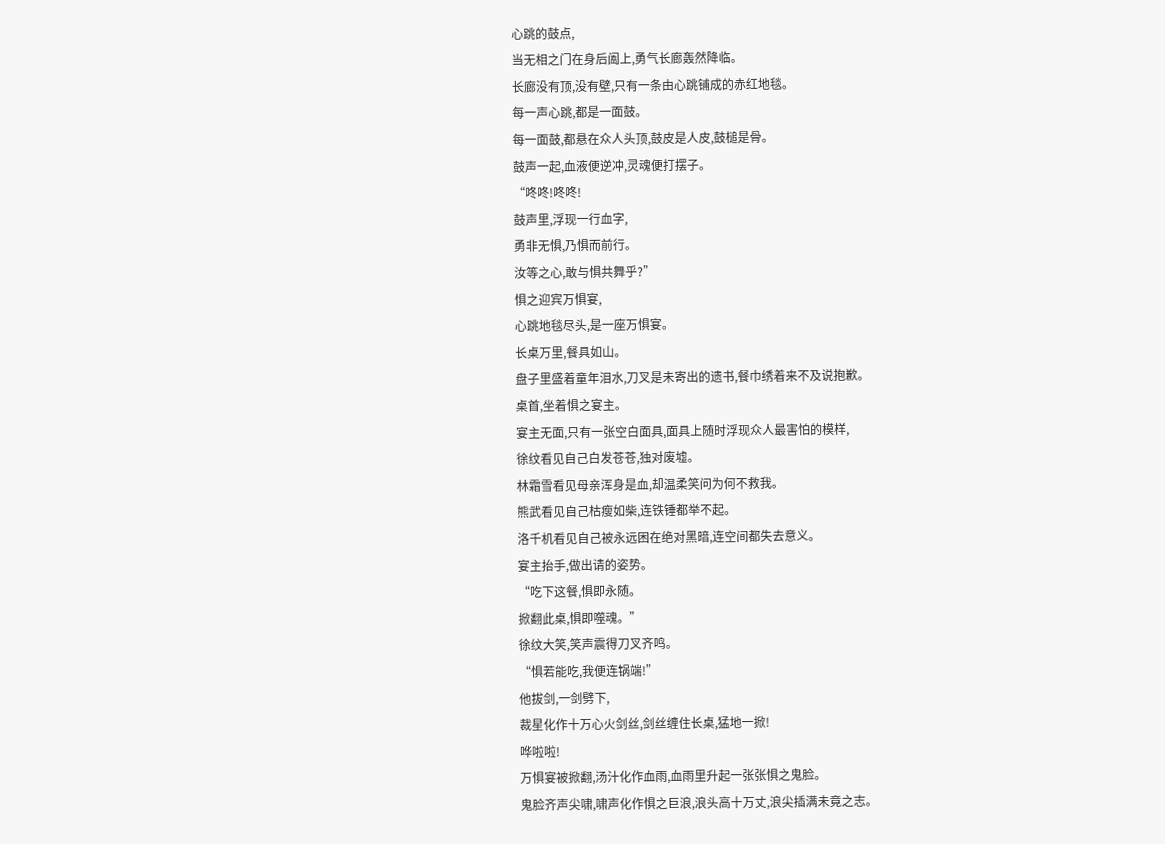心跳的鼓点,
当无相之门在身后阖上,勇气长廊轰然降临。
长廊没有顶,没有壁,只有一条由心跳铺成的赤红地毯。
每一声心跳,都是一面鼓。
每一面鼓,都悬在众人头顶,鼓皮是人皮,鼓槌是骨。
鼓声一起,血液便逆冲,灵魂便打摆子。
“咚咚!咚咚!
鼓声里,浮现一行血字,
勇非无惧,乃惧而前行。
汝等之心,敢与惧共舞乎?”
惧之迎宾万惧宴,
心跳地毯尽头,是一座万惧宴。
长桌万里,餐具如山。
盘子里盛着童年泪水,刀叉是未寄出的遗书,餐巾绣着来不及说抱歉。
桌首,坐着惧之宴主。
宴主无面,只有一张空白面具,面具上随时浮现众人最害怕的模样,
徐纹看见自己白发苍苍,独对废墟。
林霜雪看见母亲浑身是血,却温柔笑问为何不救我。
熊武看见自己枯瘦如柴,连铁锤都举不起。
洛千机看见自己被永远困在绝对黑暗,连空间都失去意义。
宴主抬手,做出请的姿势。
“吃下这餐,惧即永随。
掀翻此桌,惧即噬魂。”
徐纹大笑,笑声震得刀叉齐鸣。
“惧若能吃,我便连锅端!”
他拔剑,一剑劈下,
裁星化作十万心火剑丝,剑丝缠住长桌,猛地一掀!
哗啦啦!
万惧宴被掀翻,汤汁化作血雨,血雨里升起一张张惧之鬼脸。
鬼脸齐声尖啸,啸声化作惧之巨浪,浪头高十万丈,浪尖插满未竟之志。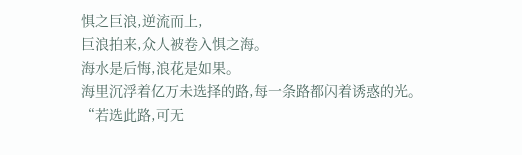惧之巨浪,逆流而上,
巨浪拍来,众人被卷入惧之海。
海水是后悔,浪花是如果。
海里沉浮着亿万未选择的路,每一条路都闪着诱惑的光。
“若选此路,可无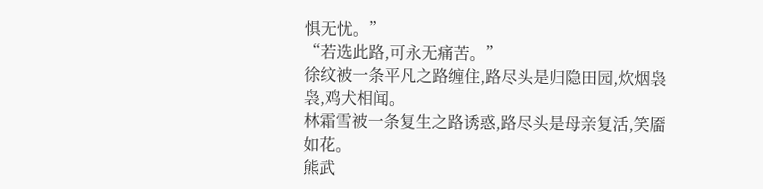惧无忧。”
“若选此路,可永无痛苦。”
徐纹被一条平凡之路缠住,路尽头是归隐田园,炊烟袅袅,鸡犬相闻。
林霜雪被一条复生之路诱惑,路尽头是母亲复活,笑靥如花。
熊武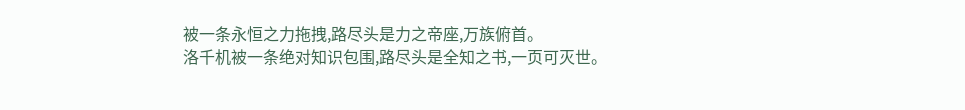被一条永恒之力拖拽,路尽头是力之帝座,万族俯首。
洛千机被一条绝对知识包围,路尽头是全知之书,一页可灭世。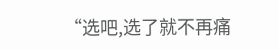“选吧,选了就不再痛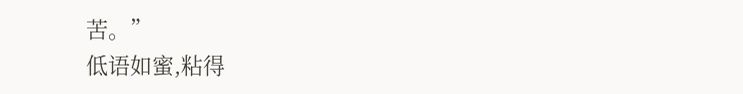苦。”
低语如蜜,粘得